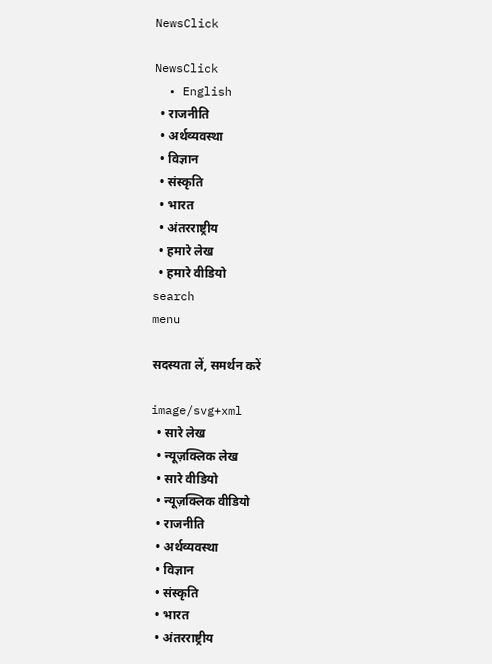NewsClick

NewsClick
  • English
  • राजनीति
  • अर्थव्यवस्था
  • विज्ञान
  • संस्कृति
  • भारत
  • अंतरराष्ट्रीय
  • हमारे लेख
  • हमारे वीडियो
search
menu

सदस्यता लें, समर्थन करें

image/svg+xml
  • सारे लेख
  • न्यूज़क्लिक लेख
  • सारे वीडियो
  • न्यूज़क्लिक वीडियो
  • राजनीति
  • अर्थव्यवस्था
  • विज्ञान
  • संस्कृति
  • भारत
  • अंतरराष्ट्रीय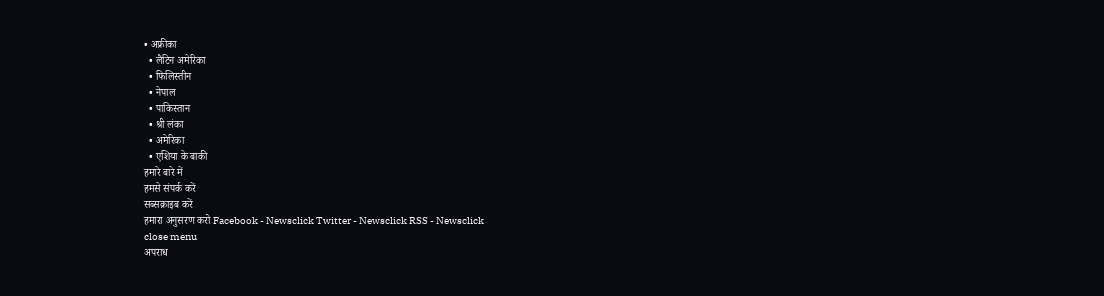• अफ्रीका
  • लैटिन अमेरिका
  • फिलिस्तीन
  • नेपाल
  • पाकिस्तान
  • श्री लंका
  • अमेरिका
  • एशिया के बाकी
हमारे बारे में
हमसे संपर्क करें
सब्सक्राइब करें
हमारा अनुसरण करो Facebook - Newsclick Twitter - Newsclick RSS - Newsclick
close menu
अपराध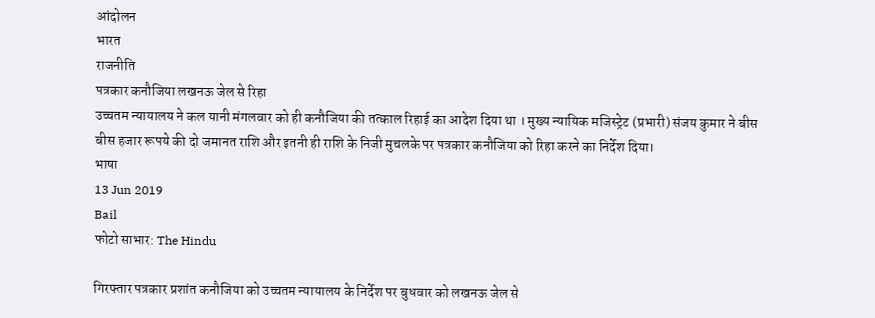आंदोलन
भारत
राजनीति
पत्रकार कनौजिया लखनऊ जेल से रिहा
उच्चतम न्यायालय ने कल यानी मंगलवार को ही कनौजिया की तत्काल रिहाई का आदेश दिया था । मुख्य न्यायिक मजिस्ट्रेट (प्रभारी) संजय कुमार ने बीस बीस हजार रूपये की दो जमानत राशि और इतनी ही राशि के निजी मुचलके पर पत्रकार कनौजिया को रिहा करने का निर्देश दिया।
भाषा
13 Jun 2019
Bail
फोटो साभार: The Hindu

गिरफ्तार पत्रकार प्रशांत कनौजिया को उच्चतम न्यायालय के निर्देश पर बुधवार को लखनऊ जेल से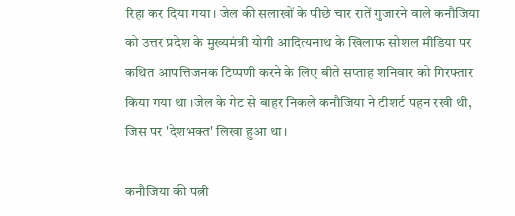रिहा कर दिया गया। जेल की सलाखों के पीछे चार रातें गुजारने वाले कनौजिया को उत्तर प्रदेश के मुख्यमंत्री योगी आदित्यनाथ के खिलाफ सोशल मीडिया पर कथित आपत्तिजनक टिप्पणी करने के लिए बीते सप्ताह शनिवार को गिरफ्तार किया गया था ।जेल के गेट से बाहर निकले कनौजिया ने टीशर्ट पहन रखी थी, जिस पर 'देशभक्त' लिखा हुआ था।

कनौजिया की पत्नी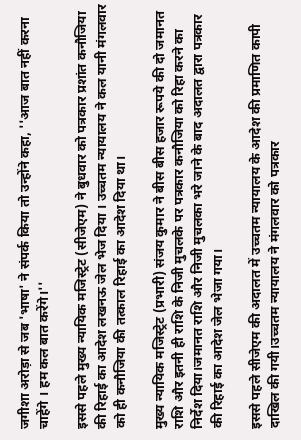जगीशा अरोड़ा से जब 'भाषा' ने संपर्क किया तो उन्होंने कहा, ''आज बात नहीं करना चाहेंगे । हम कल बात करेंगे।''

इससे पहले मुख्य न्यायिक मजिस्ट्रेट (सीजेएम) ने बुधवार को पत्रकार प्रशांत कनौजिया की रिहाई का आदेश लखनऊ जेल भेज दिया । उच्चतम न्यायालय ने कल यानी मंगलवार को ही कनौजिया की तत्काल रिहाई का आदेश दिया था।

मुख्य न्यायिक मजिस्ट्रेट (प्रभारी) संजय कुमार ने बीस बीस हजार रूपये की दो जमानत राशि और इतनी ही राशि के निजी मुचलके पर पत्रकार कनौजिया को रिहा करने का निर्देश दिया।जमानत राशि और निजी मुचलका भरे जाने के बाद अदालत द्वारा पत्रकार की रिहाई का आदेश जेल भेजा गया।

इससे पहले सीजेएम की अदालत में उच्चतम न्यायालय के आदेश की प्रमाणित कापी दाखिल की गयी।उच्चतम न्यायालय ने मंगलवार को पत्रकार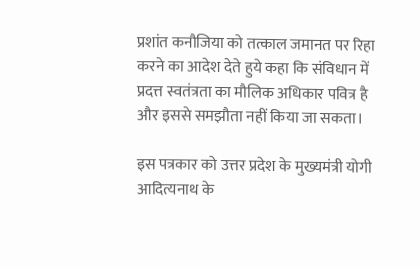प्रशांत कनौजिया को तत्काल जमानत पर रिहा करने का आदेश देते हुये कहा कि संविधान में प्रदत्त स्वतंत्रता का मौलिक अधिकार पवित्र है और इससे समझौता नहीं किया जा सकता।

इस पत्रकार को उत्तर प्रदेश के मुख्यमंत्री योगी आदित्यनाथ के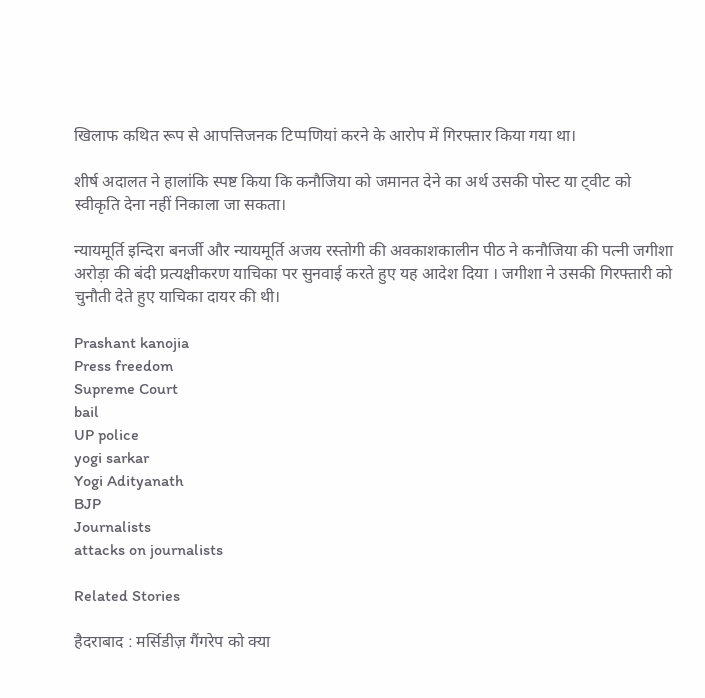खिलाफ कथित रूप से आपत्तिजनक टिप्पणियां करने के आरोप में गिरफ्तार किया गया था।

शीर्ष अदालत ने हालांकि स्पष्ट किया कि कनौजिया को जमानत देने का अर्थ उसकी पोस्ट या ट्वीट को स्वीकृति देना नहीं निकाला जा सकता।

न्यायमूर्ति इन्दिरा बनर्जी और न्यायमूर्ति अजय रस्तोगी की अवकाशकालीन पीठ ने कनौजिया की पत्नी जगीशा अरोड़ा की बंदी प्रत्यक्षीकरण याचिका पर सुनवाई करते हुए यह आदेश दिया । जगीशा ने उसकी गिरफ्तारी को चुनौती देते हुए याचिका दायर की थी।

Prashant kanojia
Press freedom
Supreme Court
bail
UP police
yogi sarkar
Yogi Adityanath
BJP
Journalists
attacks on journalists

Related Stories

हैदराबाद : मर्सिडीज़ गैंगरेप को क्या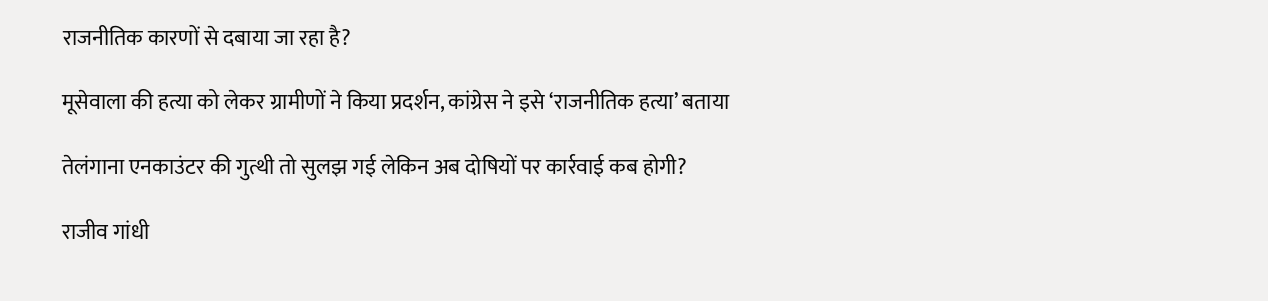राजनीतिक कारणों से दबाया जा रहा है?

मूसेवाला की हत्या को लेकर ग्रामीणों ने किया प्रदर्शन, कांग्रेस ने इसे ‘राजनीतिक हत्या’ बताया

तेलंगाना एनकाउंटर की गुत्थी तो सुलझ गई लेकिन अब दोषियों पर कार्रवाई कब होगी?

राजीव गांधी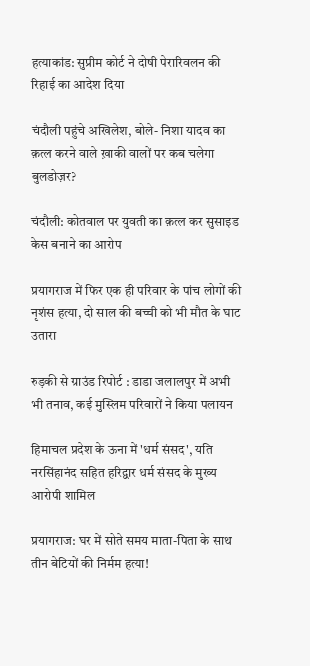हत्याकांड: सुप्रीम कोर्ट ने दोषी पेरारिवलन की रिहाई का आदेश दिया

चंदौली पहुंचे अखिलेश, बोले- निशा यादव का क़त्ल करने वाले ख़ाकी वालों पर कब चलेगा बुलडोज़र?

चंदौली: कोतवाल पर युवती का क़त्ल कर सुसाइड केस बनाने का आरोप

प्रयागराज में फिर एक ही परिवार के पांच लोगों की नृशंस हत्या, दो साल की बच्ची को भी मौत के घाट उतारा

रुड़की से ग्राउंड रिपोर्ट : डाडा जलालपुर में अभी भी तनाव, कई मुस्लिम परिवारों ने किया पलायन

हिमाचल प्रदेश के ऊना में 'धर्म संसद', यति नरसिंहानंद सहित हरिद्वार धर्म संसद के मुख्य आरोपी शामिल

प्रयागराज: घर में सोते समय माता-पिता के साथ तीन बेटियों की निर्मम हत्या!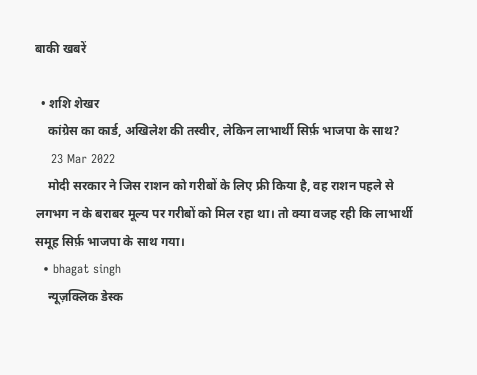बाकी खबरें

  • शशि शेखर
    कांग्रेस का कार्ड, अखिलेश की तस्वीर, लेकिन लाभार्थी सिर्फ़ भाजपा के साथ?
    23 Mar 2022
    मोदी सरकार ने जिस राशन को गरीबों के लिए फ्री किया है, वह राशन पहले से लगभग न के बराबर मूल्य पर गरीबों को मिल रहा था। तो क्या वजह रही कि लाभार्थी समूह सिर्फ़ भाजपा के साथ गया।
  • bhagat singh
    न्यूज़क्लिक डेस्क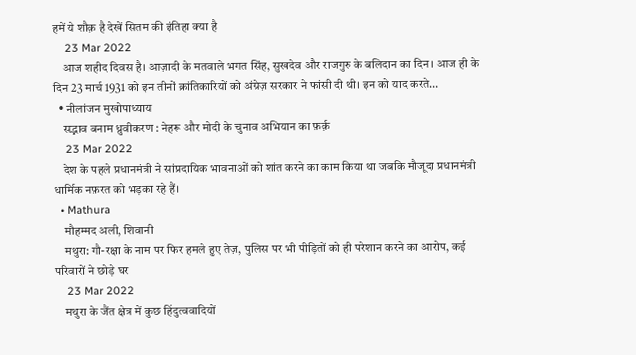हमें ये शौक़ है देखें सितम की इंतिहा क्या है
    23 Mar 2022
    आज शहीद दिवस है। आज़ादी के मतवाले भगत सिंह, सुखदेव और राजगुरु के बलिदान का दिन। आज ही के दिन 23 मार्च 1931 को इन तीनों क्रांतिकारियों को अंग्रेज़ सरकार ने फांसी दी थी। इन को याद करते…
  • नीलांजन मुखोपाध्याय
    सद्भाव बनाम ध्रुवीकरण : नेहरू और मोदी के चुनाव अभियान का फ़र्क़
    23 Mar 2022
    देश के पहले प्रधानमंत्री ने सांप्रदायिक भावनाओं को शांत करने का काम किया था जबकि मौजूदा प्रधानमंत्री धार्मिक नफ़रत को भड़का रहे हैं।
  • Mathura
    मौहम्मद अली, शिवानी
    मथुरा: गौ-रक्षा के नाम पर फिर हमले हुए तेज़, पुलिस पर भी पीड़ितों को ही परेशान करने का आरोप, कई परिवारों ने छोड़े घर
    23 Mar 2022
    मथुरा के जैंत क्षेत्र में कुछ हिंदुत्ववादियों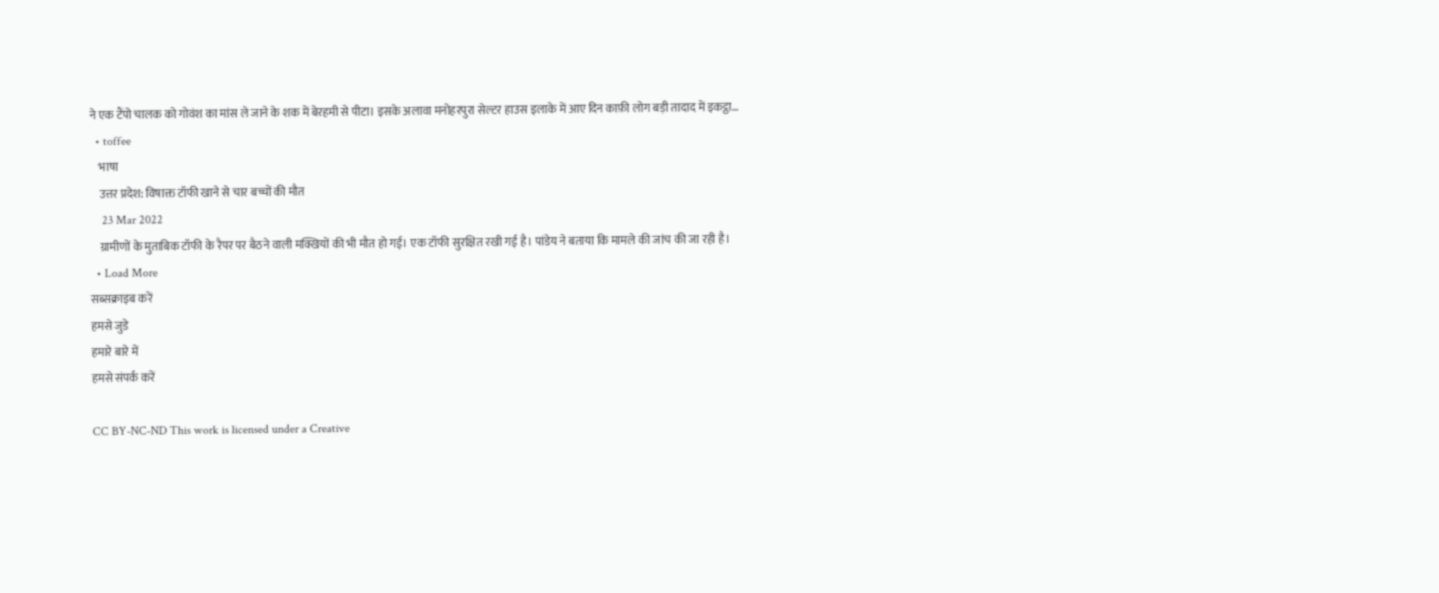ने एक टैंपो चालक को गोवंश का मांस ले जाने के शक में बेरहमी से पीटा। इसके अलावा मनोहरपुरा सेल्टर हाउस इलाके में आए दिन काफ़ी लोग बड़ी तादाद में इकट्ठा…
  • toffee
    भाषा
    उत्तर प्रदेश: विषाक्त टॉफी खाने से चार बच्चों की मौत
    23 Mar 2022
    ग्रामीणों के मुताबिक टॉफी के रैपर पर बैठने वाली मक्खियों की भी मौत हो गई। एक टॉफी सुरक्षित रखी गई है। पांडेय ने बताया कि मामले की जांच की जा रही है।
  • Load More
सब्सक्राइब करें
हमसे जुडे
हमारे बारे में
हमसे संपर्क करें

CC BY-NC-ND This work is licensed under a Creative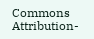Commons Attribution-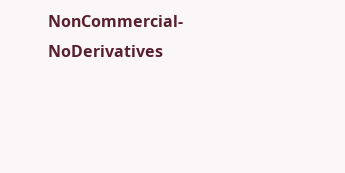NonCommercial-NoDerivatives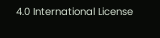4.0 International License